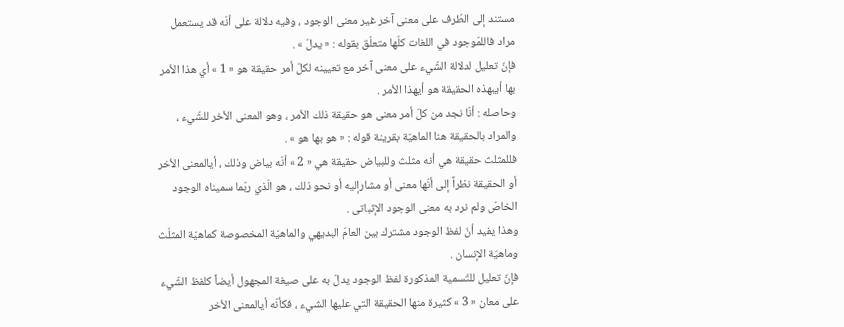مستند إلى الطّرف على معنى آخر غير معنى الوجود ، وفيه دلالة على أنّه قد يستعمل مراد فاللمّوجود في اللغات كلّها متعلّق بقوله : « يدلّ » .
فإنّ تعليل لدلالة الشّيء على معنى آخر مع تعيينه لكلّ أمر حقيقة هو « 1 » أي هذا الأمر بها أيبهذه الحقيقة هو أيهذا الأمر .
وحاصله : أنّا نجد من كلّ أمر معنى هو حقيقة ذلك الأمر ، وهو المعنى الأخر للشّيء ، والمراد بالحقيقة هنا الماهيّة بقرينة قوله : « هو بها هو » .
فللمثلث حقيقة هي أنه مثلث وللبياض حقيقة هي « 2 » أنّه بياض وذلك ، أيالمعنى الأخر أو الحقيقة نظراً إلى أنّها معنى أو مشارإليه أو نحو ذلك ، هو الّذي ربّما سميناه الوجود الخاصّ ولم نرد به معنى الوجود الإثباتى .
وهذا يفيد أنّ لفظ الوجود مشترك بين العامّ البديهي والماهيّة المخصوصة كماهيّة المثلّث وماهيّة الإنسان .
فإنّ تعليل للتّسمية المذكورة لفظ الوجود يدلّ به على صيغة المجهول أيضاً كلفظ الشّيء على معان « 3 » كثيرة منها الحقيقة التي عليها الشيء ، فكأنّه أيالمعنى الأخر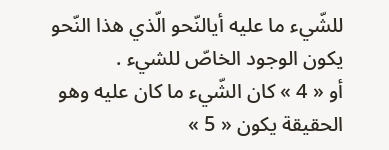للشّيء ما عليه أيالنّحو الّذي هذا النّحو يكون الوجود الخاصّ للشيء .
أو « 4 » كان الشّيء ما كان عليه وهو الحقيقة يكون « 5 »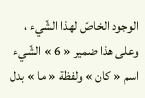الوجود الخاصّ لهذا الشّيء ، وعلى هذا ضمير « 6 » الشّيء اسم « كان » ولفظة « ما » بدل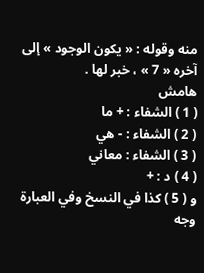منه وقوله : « يكون الوجود » إلى آخره « 7 » ، خبر لها .
هامش
( 1 ) الشفاء : + ما
( 2 ) الشفاء : - هي
( 3 ) الشفاء : معاني
( 4 ) د : +
و ( 5 ) كذا في النسخ وفي العبارة وجه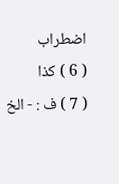اضطراب
( 6 ) كذا
( 7 ) ف : - الخ